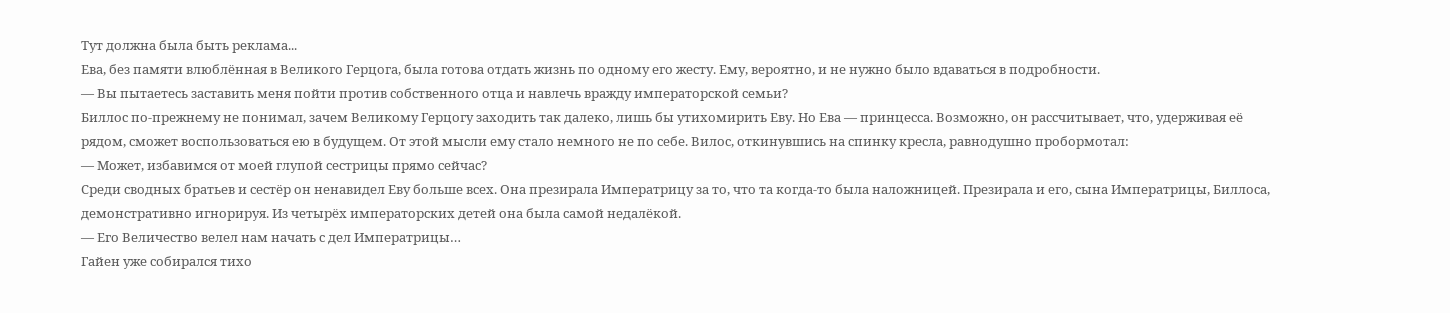Тут должна была быть реклама...
Ева, без памяти влюблённая в Великого Герцога, была готова отдать жизнь по одному его жесту. Ему, вероятно, и не нужно было вдаваться в подробности.
— Вы пытаетесь заставить меня пойти против собственного отца и навлечь вражду императорской семьи?
Биллос по-прежнему не понимал, зачем Великому Герцогу заходить так далеко, лишь бы утихомирить Еву. Но Ева — принцесса. Возможно, он рассчитывает, что, удерживая её рядом, сможет воспользоваться ею в будущем. От этой мысли ему стало немного не по себе. Вилос, откинувшись на спинку кресла, равнодушно пробормотал:
— Может, избавимся от моей глупой сестрицы прямо сейчас?
Среди сводных братьев и сестёр он ненавидел Еву больше всех. Она презирала Императрицу за то, что та когда-то была наложницей. Презирала и его, сына Императрицы, Биллоса, демонстративно игнорируя. Из четырёх императорских детей она была самой недалёкой.
— Его Величество велел нам начать с дел Императрицы…
Гайен уже собирался тихо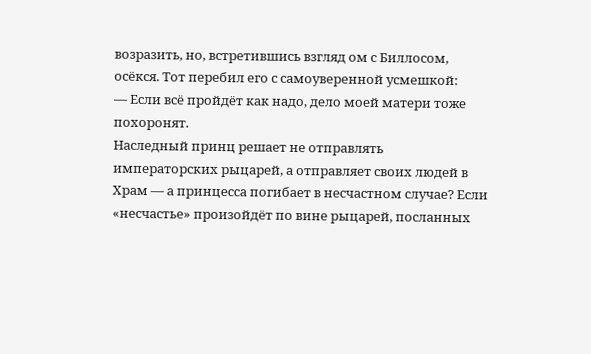возразить, но, встретившись взгляд ом с Биллосом, осёкся. Тот перебил его с самоуверенной усмешкой:
— Если всё пройдёт как надо, дело моей матери тоже похоронят.
Наследный принц решает не отправлять императорских рыцарей, а отправляет своих людей в Храм — а принцесса погибает в несчастном случае? Если «несчастье» произойдёт по вине рыцарей, посланных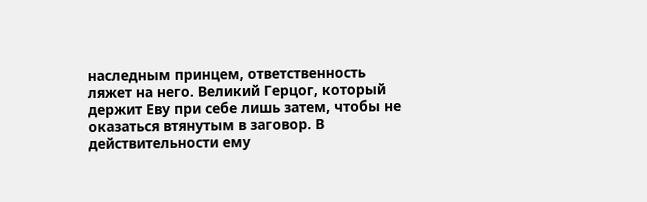наследным принцем, ответственность ляжет на него. Великий Герцог, который держит Еву при себе лишь затем, чтобы не оказаться втянутым в заговор. В действительности ему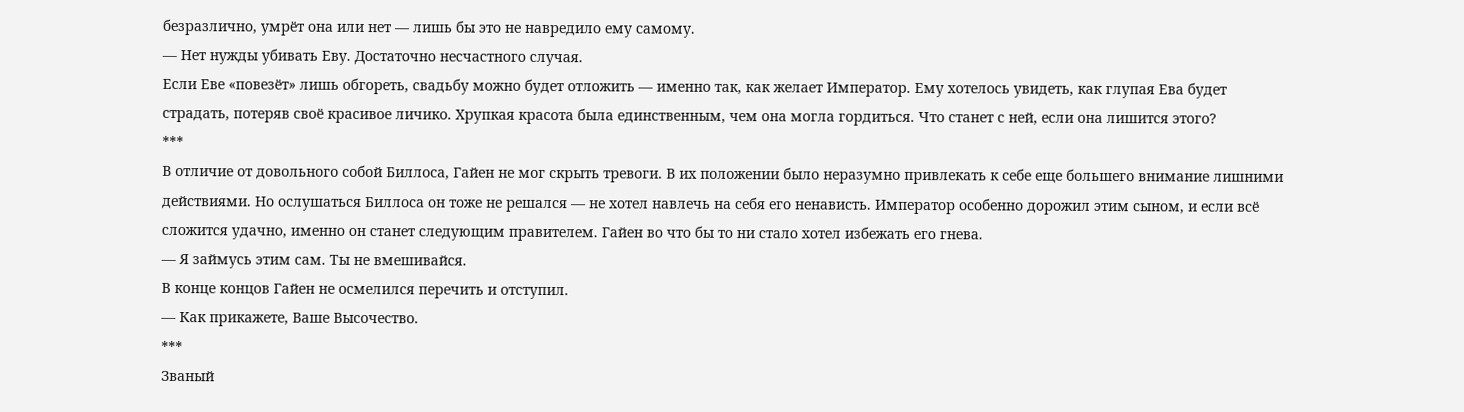безразлично, умрёт она или нет — лишь бы это не навредило ему самому.
— Нет нужды убивать Еву. Достаточно несчастного случая.
Если Еве «повезёт» лишь обгореть, свадьбу можно будет отложить — именно так, как желает Император. Ему хотелось увидеть, как глупая Ева будет страдать, потеряв своё красивое личико. Хрупкая красота была единственным, чем она могла гордиться. Что станет с ней, если она лишится этого?
***
В отличие от довольного собой Биллоса, Гайен не мог скрыть тревоги. В их положении было неразумно привлекать к себе еще большего внимание лишними действиями. Но ослушаться Биллоса он тоже не решался — не хотел навлечь на себя его ненависть. Император особенно дорожил этим сыном, и если всё сложится удачно, именно он станет следующим правителем. Гайен во что бы то ни стало хотел избежать его гнева.
— Я займусь этим сам. Ты не вмешивайся.
В конце концов Гайен не осмелился перечить и отступил.
— Как прикажете, Ваше Высочество.
***
Званый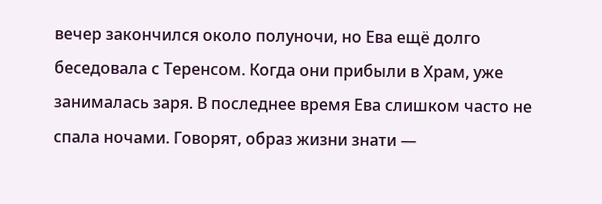вечер закончился около полуночи, но Ева ещё долго беседовала с Теренсом. Когда они прибыли в Храм, уже занималась заря. В последнее время Ева слишком часто не спала ночами. Говорят, образ жизни знати —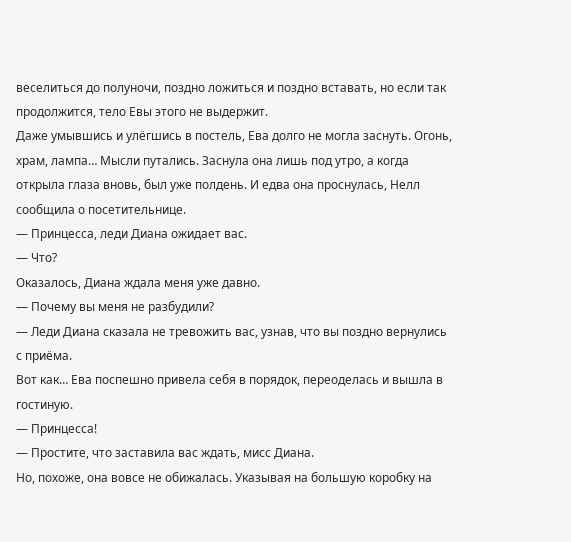веселиться до полуночи, поздно ложиться и поздно вставать, но если так продолжится, тело Евы этого не выдержит.
Даже умывшись и улёгшись в постель, Ева долго не могла заснуть. Огонь, храм, лампа… Мысли путались. Заснула она лишь под утро, а когда открыла глаза вновь, был уже полдень. И едва она проснулась, Нелл сообщила о посетительнице.
— Принцесса, леди Диана ожидает вас.
— Что?
Оказалось, Диана ждала меня уже давно.
— Почему вы меня не разбудили?
— Леди Диана сказала не тревожить вас, узнав, что вы поздно вернулись с приёма.
Вот как… Ева поспешно привела себя в порядок, переоделась и вышла в гостиную.
— Принцесса!
— Простите, что заставила вас ждать, мисс Диана.
Но, похоже, она вовсе не обижалась. Указывая на большую коробку на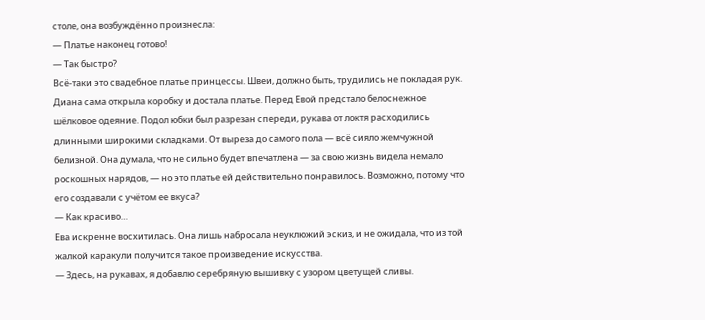столе, она возбуждённо произнесла:
— Платье наконец готово!
— Так быстро?
Всё-таки это свадебное платье принцессы. Швеи, должно быть, трудились не покладая рук.
Диана сама открыла коробку и достала платье. Перед Евой предстало белоснежное шёлковое одеяние. Подол юбки был разрезан спереди, рукава от локтя расходились длинными широкими складками. От выреза до самого пола — всё сияло жемчужной белизной. Она думала, что не сильно будет впечатлена — за свою жизнь видела немало роскошных нарядов, — но это платье ей действительно понравилось. Возможно, потому что его создавали с учётом ее вкуса?
— Как красиво…
Ева искренне восхитилась. Она лишь набросала неуклюжий эскиз, и не ожидала, что из той жалкой каракули получится такое произведение искусства.
— Здесь, на рукавах, я добавлю серебряную вышивку с узором цветущей сливы.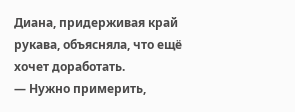Диана, придерживая край рукава, объясняла, что ещё хочет доработать.
— Нужно примерить,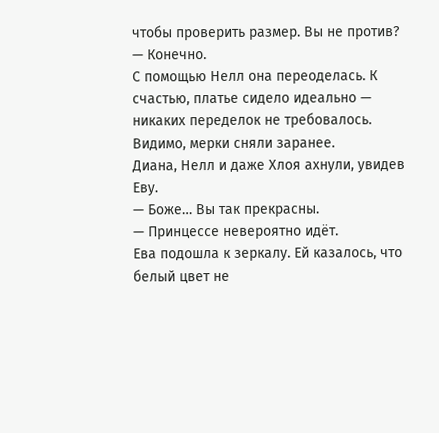чтобы проверить размер. Вы не против?
— Конечно.
С помощью Нелл она переоделась. К счастью, платье сидело идеально — никаких переделок не требовалось. Видимо, мерки сняли заранее.
Диана, Нелл и даже Хлоя ахнули, увидев Еву.
— Боже… Вы так прекрасны.
— Принцессе невероятно идёт.
Ева подошла к зеркалу. Ей казалось, что белый цвет не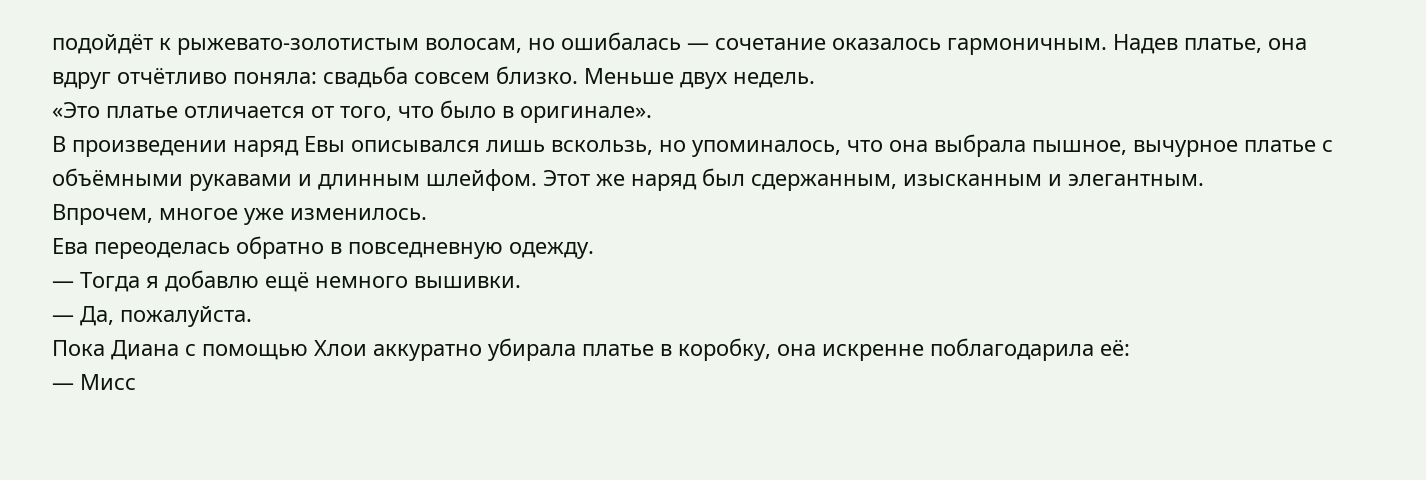подойдёт к рыжевато-золотистым волосам, но ошибалась — сочетание оказалось гармоничным. Надев платье, она вдруг отчётливо поняла: свадьба совсем близко. Меньше двух недель.
«Это платье отличается от того, что было в оригинале».
В произведении наряд Евы описывался лишь вскользь, но упоминалось, что она выбрала пышное, вычурное платье с объёмными рукавами и длинным шлейфом. Этот же наряд был сдержанным, изысканным и элегантным.
Впрочем, многое уже изменилось.
Ева переоделась обратно в повседневную одежду.
— Тогда я добавлю ещё немного вышивки.
— Да, пожалуйста.
Пока Диана с помощью Хлои аккуратно убирала платье в коробку, она искренне поблагодарила её:
— Мисс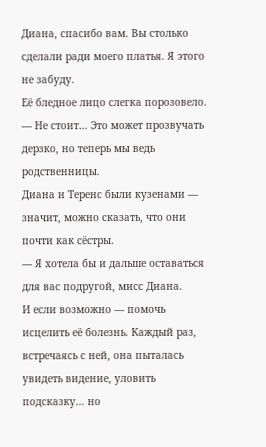Диана, спасибо вам. Вы столько сделали ради моего платья. Я этого не забуду.
Её бледное лицо слегка порозовело.
— Не стоит… Это может прозвучать дерзко, но теперь мы ведь родственницы.
Диана и Теренс были кузенами — значит, можно сказать, что они почти как сёстры.
— Я хотела бы и дальше оставаться для вас подругой, мисс Диана.
И если возможно — помочь исцелить её болезнь. Каждый раз, встречаясь с ней, она пыталась увидеть видение, уловить подсказку… но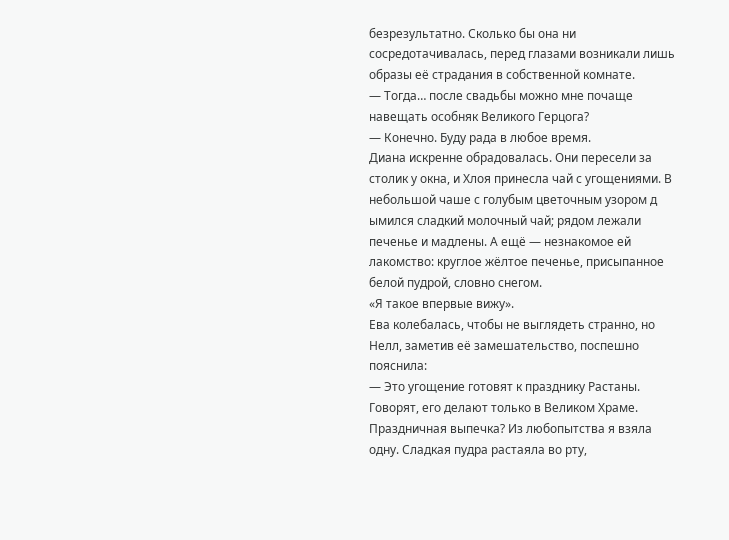безрезультатно. Сколько бы она ни сосредотачивалась, перед глазами возникали лишь образы её страдания в собственной комнате.
— Тогда… после свадьбы можно мне почаще навещать особняк Великого Герцога?
— Конечно. Буду рада в любое время.
Диана искренне обрадовалась. Они пересели за столик у окна, и Хлоя принесла чай с угощениями. В небольшой чаше с голубым цветочным узором д ымился сладкий молочный чай; рядом лежали печенье и мадлены. А ещё — незнакомое ей лакомство: круглое жёлтое печенье, присыпанное белой пудрой, словно снегом.
«Я такое впервые вижу».
Ева колебалась, чтобы не выглядеть странно, но Нелл, заметив её замешательство, поспешно пояснила:
— Это угощение готовят к празднику Растаны. Говорят, его делают только в Великом Храме.
Праздничная выпечка? Из любопытства я взяла одну. Сладкая пудра растаяла во рту,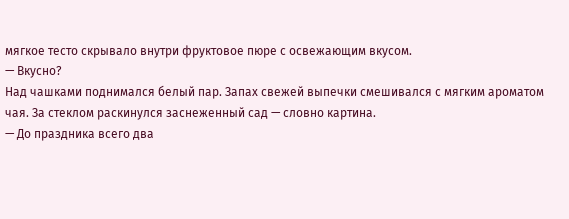мягкое тесто скрывало внутри фруктовое пюре с освежающим вкусом.
— Вкусно?
Над чашками поднимался белый пар. Запах свежей выпечки смешивался с мягким ароматом чая. За стеклом раскинулся заснеженный сад — словно картина.
— До праздника всего два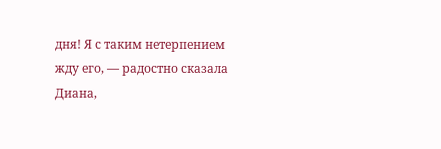дня! Я с таким нетерпением жду его, — радостно сказала Диана,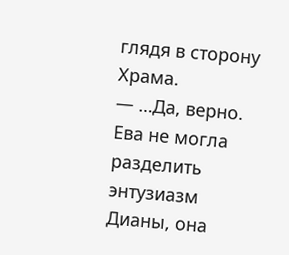глядя в сторону Храма.
— …Да, верно.
Ева не могла разделить энтузиазм Дианы, она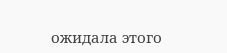ожидала этого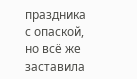праздника с опаской, но всё же заставила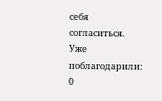себя согласиться.
Уже поблагодарили: 0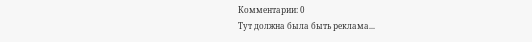Комментарии: 0
Тут должна была быть реклама...